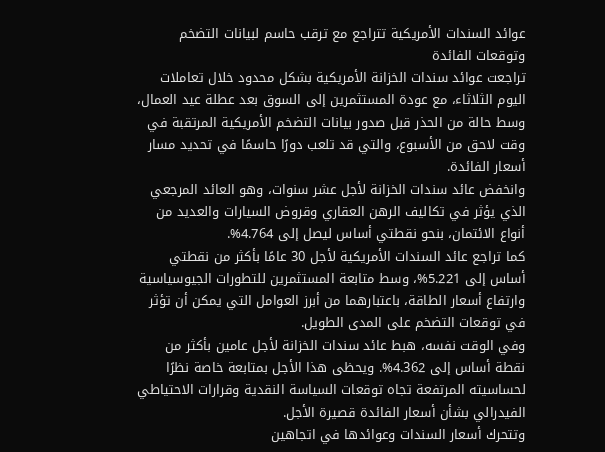عوائد السندات الأمريكية تتراجع مع ترقب حاسم لبيانات التضخم وتوقعات الفائدة
تراجعت عوائد سندات الخزانة الأمريكية بشكل محدود خلال تعاملات اليوم الثلاثاء، مع عودة المستثمرين إلى السوق بعد عطلة عيد العمال، وسط حالة من الحذر قبل صدور بيانات التضخم الأمريكية المرتقبة في وقت لاحق من الأسبوع، والتي قد تلعب دورًا حاسمًا في تحديد مسار أسعار الفائدة.
وانخفض عائد سندات الخزانة لأجل عشر سنوات، وهو العائد المرجعي الذي يؤثر في تكاليف الرهن العقاري وقروض السيارات والعديد من أنواع الائتمان، بنحو نقطتي أساس ليصل إلى 4.764%.
كما تراجع عائد السندات الأمريكية لأجل 30 عامًا بأكثر من نقطتي أساس إلى 5.221%، وسط متابعة المستثمرين للتطورات الجيوسياسية وارتفاع أسعار الطاقة، باعتبارهما من أبرز العوامل التي يمكن أن تؤثر في توقعات التضخم على المدى الطويل.
وفي الوقت نفسه، هبط عائد سندات الخزانة لأجل عامين بأكثر من نقطة أساس إلى 4.362%. ويحظى هذا الأجل بمتابعة خاصة نظرًا لحساسيته المرتفعة تجاه توقعات السياسة النقدية وقرارات الاحتياطي الفيدرالي بشأن أسعار الفائدة قصيرة الأجل.
وتتحرك أسعار السندات وعوائدها في اتجاهين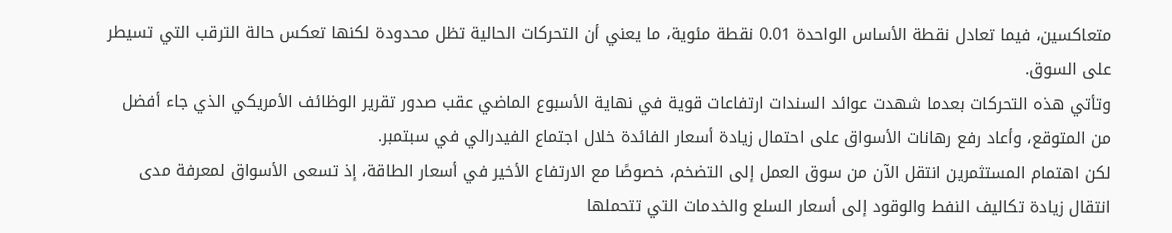متعاكسين، فيما تعادل نقطة الأساس الواحدة 0.01 نقطة مئوية، ما يعني أن التحركات الحالية تظل محدودة لكنها تعكس حالة الترقب التي تسيطر على السوق.
وتأتي هذه التحركات بعدما شهدت عوائد السندات ارتفاعات قوية في نهاية الأسبوع الماضي عقب صدور تقرير الوظائف الأمريكي الذي جاء أفضل من المتوقع، وأعاد رفع رهانات الأسواق على احتمال زيادة أسعار الفائدة خلال اجتماع الفيدرالي في سبتمبر.
لكن اهتمام المستثمرين انتقل الآن من سوق العمل إلى التضخم، خصوصًا مع الارتفاع الأخير في أسعار الطاقة، إذ تسعى الأسواق لمعرفة مدى انتقال زيادة تكاليف النفط والوقود إلى أسعار السلع والخدمات التي تتحملها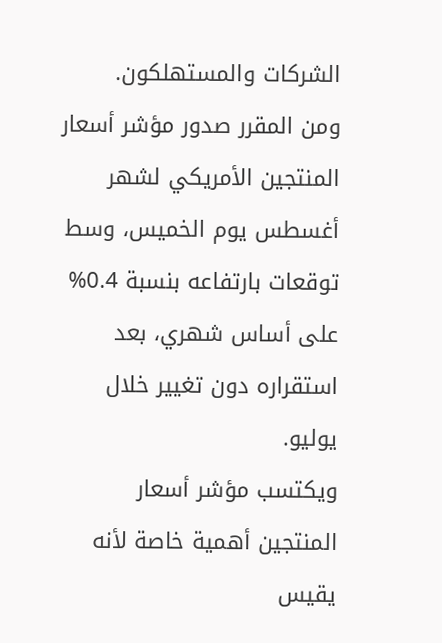الشركات والمستهلكون.
ومن المقرر صدور مؤشر أسعار المنتجين الأمريكي لشهر أغسطس يوم الخميس، وسط توقعات بارتفاعه بنسبة 0.4% على أساس شهري، بعد استقراره دون تغيير خلال يوليو.
ويكتسب مؤشر أسعار المنتجين أهمية خاصة لأنه يقيس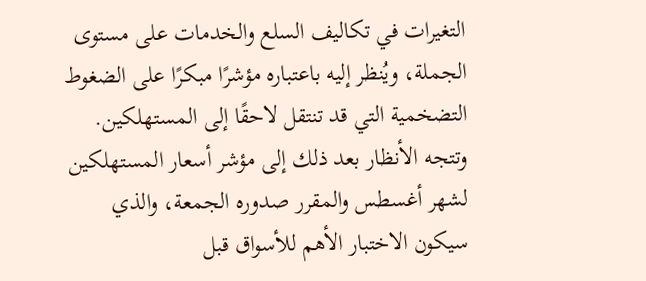التغيرات في تكاليف السلع والخدمات على مستوى الجملة، ويُنظر إليه باعتباره مؤشرًا مبكرًا على الضغوط التضخمية التي قد تنتقل لاحقًا إلى المستهلكين.
وتتجه الأنظار بعد ذلك إلى مؤشر أسعار المستهلكين لشهر أغسطس والمقرر صدوره الجمعة، والذي سيكون الاختبار الأهم للأسواق قبل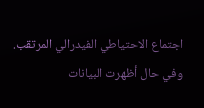اجتماع الاحتياطي الفيدرالي المرتقب.
وفي حال أظهرت البيانات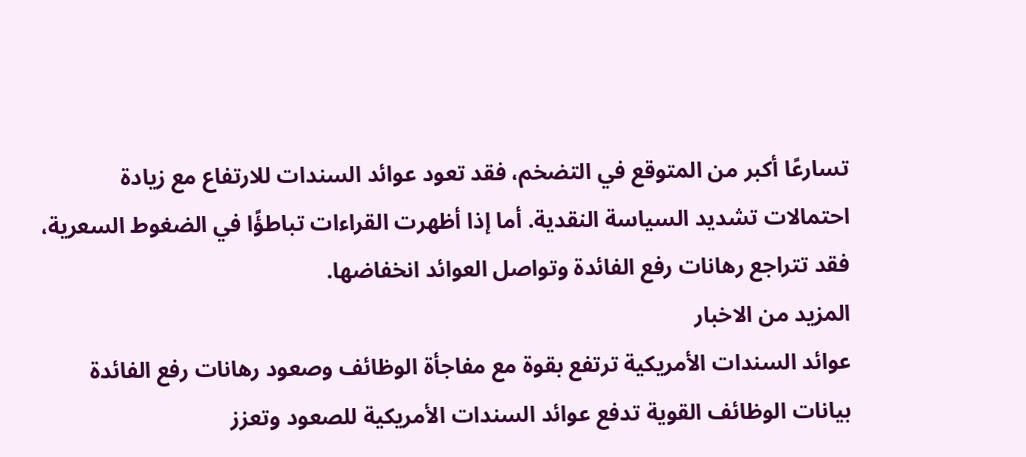تسارعًا أكبر من المتوقع في التضخم، فقد تعود عوائد السندات للارتفاع مع زيادة احتمالات تشديد السياسة النقدية. أما إذا أظهرت القراءات تباطؤًا في الضغوط السعرية، فقد تتراجع رهانات رفع الفائدة وتواصل العوائد انخفاضها.
المزيد من الاخبار
عوائد السندات الأمريكية ترتفع بقوة مع مفاجأة الوظائف وصعود رهانات رفع الفائدة
بيانات الوظائف القوية تدفع عوائد السندات الأمريكية للصعود وتعزز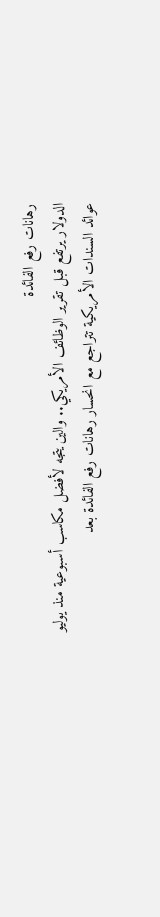رهانات رفع الفائدة
الدولار يرتفع قبل تقرير الوظائف الأمريكي.. والين يتجه لأفضل مكاسب أسبوعية منذ يوليو
عوائد السندات الأمريكية تتراجع مع انحسار رهانات رفع الفائدة بعد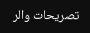تصريحات والر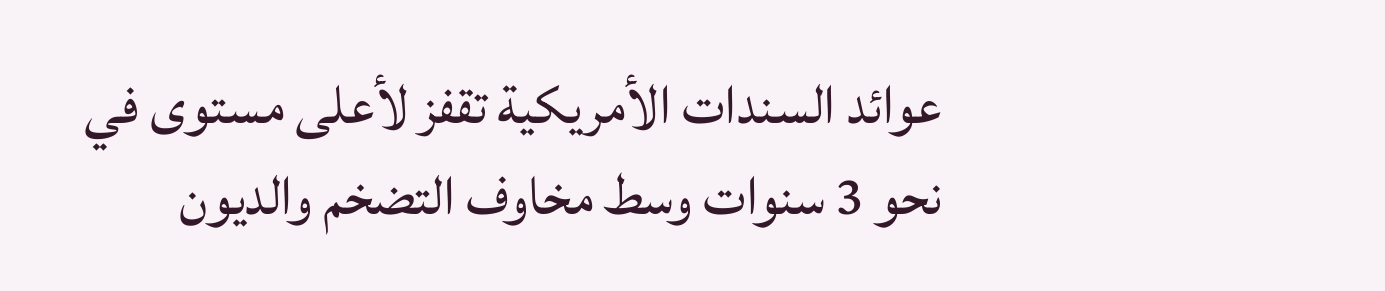عوائد السندات الأمريكية تقفز لأعلى مستوى في نحو 3 سنوات وسط مخاوف التضخم والديون